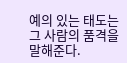예의 있는 태도는 그 사람의 품격을 말해준다.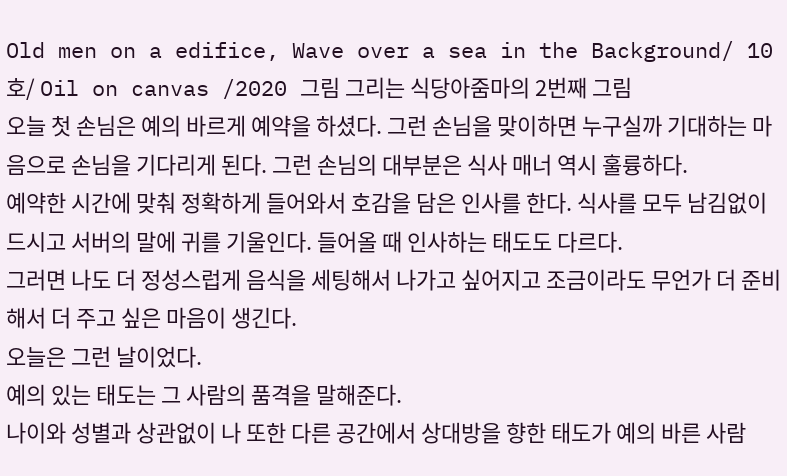Old men on a edifice, Wave over a sea in the Background/ 10호/ Oil on canvas /2020 그림 그리는 식당아줌마의 2번째 그림
오늘 첫 손님은 예의 바르게 예약을 하셨다. 그런 손님을 맞이하면 누구실까 기대하는 마음으로 손님을 기다리게 된다. 그런 손님의 대부분은 식사 매너 역시 훌륭하다.
예약한 시간에 맞춰 정확하게 들어와서 호감을 담은 인사를 한다. 식사를 모두 남김없이 드시고 서버의 말에 귀를 기울인다. 들어올 때 인사하는 태도도 다르다.
그러면 나도 더 정성스럽게 음식을 세팅해서 나가고 싶어지고 조금이라도 무언가 더 준비해서 더 주고 싶은 마음이 생긴다.
오늘은 그런 날이었다.
예의 있는 태도는 그 사람의 품격을 말해준다.
나이와 성별과 상관없이 나 또한 다른 공간에서 상대방을 향한 태도가 예의 바른 사람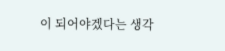이 되어야겠다는 생각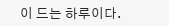이 드는 하루이다.